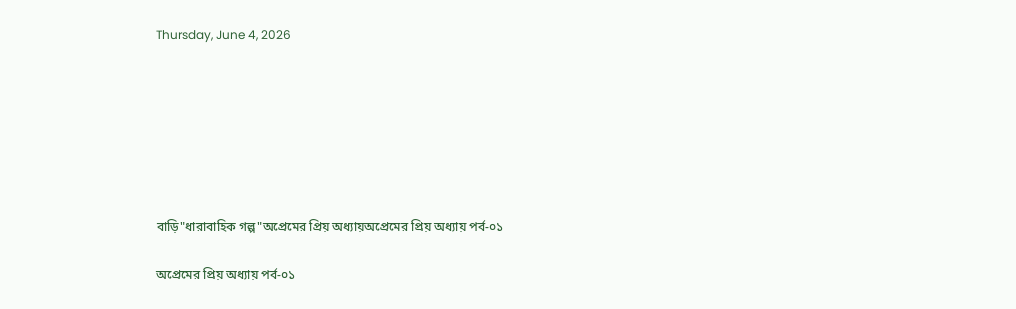Thursday, June 4, 2026







বাড়ি"ধারাবাহিক গল্প"অপ্রেমের প্রিয় অধ্যায়অপ্রেমের প্রিয় অধ্যায় পর্ব-০১

অপ্রেমের প্রিয় অধ্যায় পর্ব-০১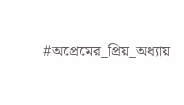#অপ্রেমের_প্রিয়_অধ্যায়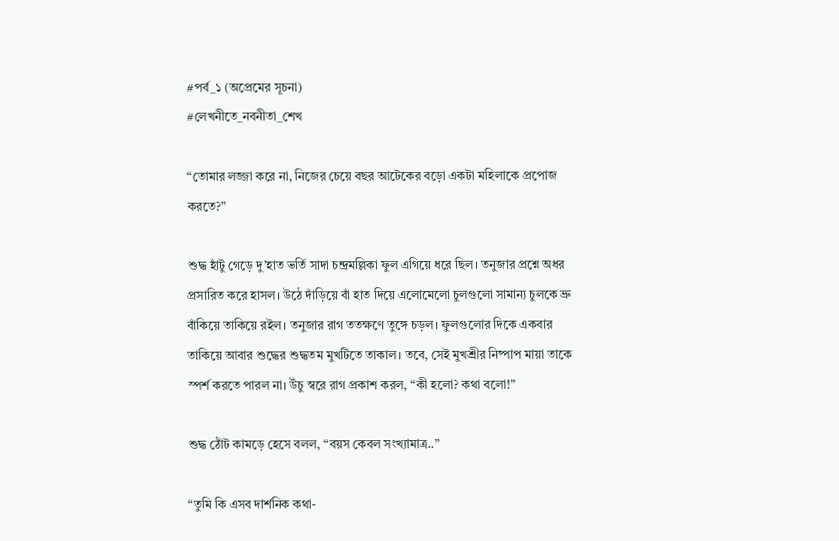#পর্ব_১ (অপ্রেমের সূচনা)
#লেখনীতে_নবনীতা_শেখ

“তোমার লজ্জা করে না, নিজের চেয়ে বছর আটেকের বড়ো একটা মহিলাকে প্রপোজ করতে?”

শুদ্ধ হাঁটু গেড়ে দু’হাত ভর্তি সাদা চন্দ্রমল্লিকা ফুল এগিয়ে ধরে ছিল। তনুজার প্রশ্নে অধর প্রসারিত করে হাসল। উঠে দাঁড়িয়ে বাঁ হাত দিয়ে এলোমেলো চুলগুলো সামান্য চুলকে ভ্রু বাঁকিয়ে তাকিয়ে রইল। তনুজার রাগ ততক্ষণে তুঙ্গে চড়ল। ফুলগুলোর দিকে একবার তাকিয়ে আবার শুদ্ধের শুদ্ধতম মুখটিতে তাকাল। তবে, সেই মুখশ্রীর নিষ্পাপ মায়া তাকে স্পর্শ করতে পারল না। উঁচু স্বরে রাগ প্রকাশ করল, “কী হলো? কথা বলো!”

শুদ্ধ ঠোঁট কামড়ে হেসে বলল, “বয়স কেবল সংখ্যামাত্র..”

“তুমি কি এসব দার্শনিক কথা-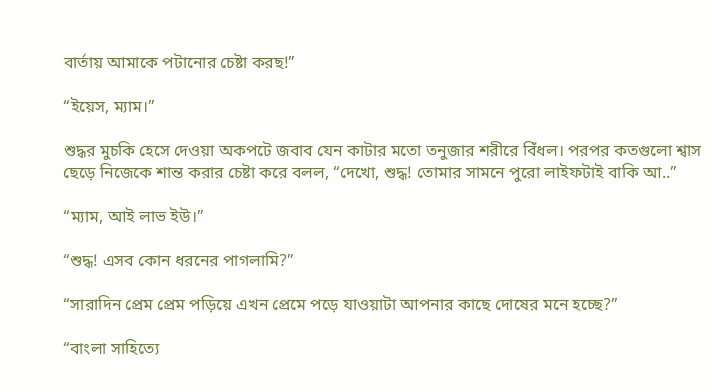বার্তায় আমাকে পটানোর চেষ্টা করছ!”

“ইয়েস, ম্যাম।”

শুদ্ধর মুচকি হেসে দেওয়া অকপটে জবাব যেন কাটার মতো তনুজার শরীরে বিঁধল। পরপর কতগুলো শ্বাস ছেড়ে নিজেকে শান্ত করার চেষ্টা করে বলল, “দেখো, শুদ্ধ! তোমার সামনে পুরো লাইফটাই বাকি আ..”

“ম্যাম, আই লাভ ইউ।”

“শুদ্ধ! এসব কোন ধরনের পাগলামি?”

“সারাদিন প্রেম প্রেম পড়িয়ে এখন প্রেমে পড়ে যাওয়াটা আপনার কাছে দোষের মনে হচ্ছে?”

“বাংলা সাহিত্যে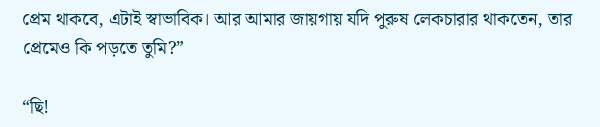প্রেম থাকবে, এটাই স্বাভাবিক। আর আমার জায়গায় যদি পুরুষ লেকচারার থাকতেন, তার প্রেমেও কি পড়তে তুমি?”

“ছি!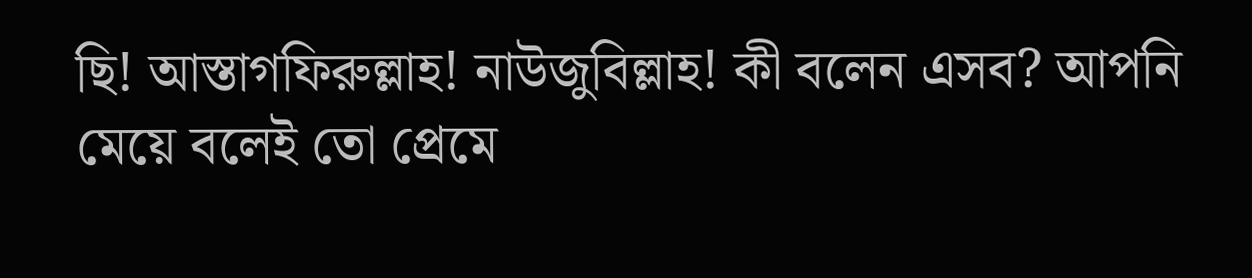ছি! আস্তাগফিরুল্লাহ! নাউজুবিল্লাহ! কী বলেন এসব? আপনি মেয়ে বলেই তো প্রেমে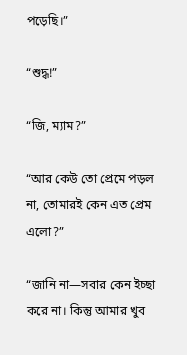পড়েছি।”

“শুদ্ধ!”

“জি, ম্যাম?”

“আর কেউ তো প্রেমে পড়ল না, তোমারই কেন এত প্রেম এলো?”

“জানি না—সবার কেন ইচ্ছা করে না। কিন্তু আমার খুব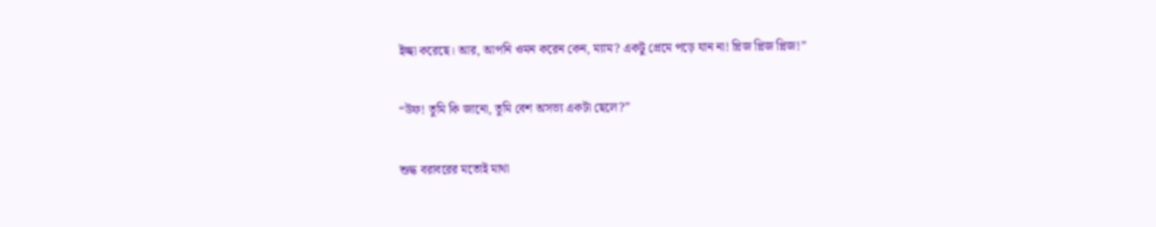ইচ্ছা করেছে। আর, আপনি ওমন করেন কেন, ম্যাম? একটু প্রেমে পড়ে যান না! প্লিজ প্লিজ প্লিজ!”

“উফ! তুমি কি জানো, তুমি বেশ অসভ্য একটা ছেলে?”

শুদ্ধ বরাবরের মতোই মাথা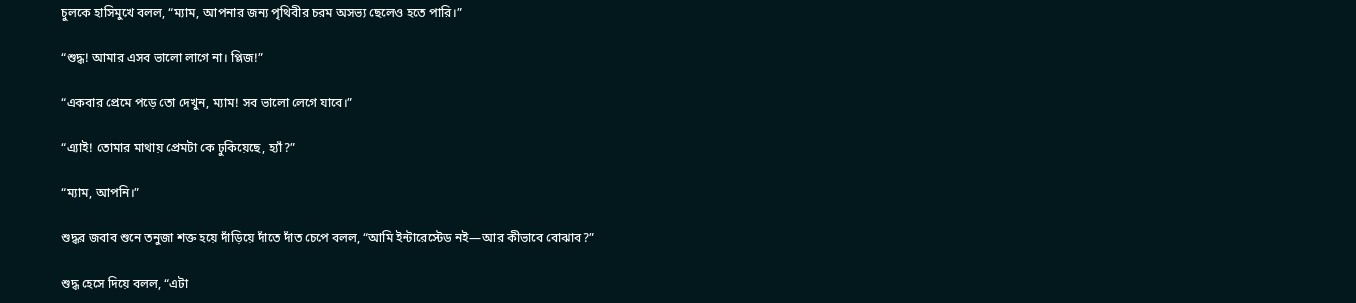চুলকে হাসিমুখে বলল, “ম্যাম, আপনার জন্য পৃথিবীর চরম অসভ্য ছেলেও হতে পারি।”

“শুদ্ধ! আমার এসব ভালো লাগে না। প্লিজ!”

“একবার প্রেমে পড়ে তো দেখুন, ম্যাম! সব ভালো লেগে যাবে।”

“এ্যাই! তোমার মাথায় প্রেমটা কে ঢুকিয়েছে, হ্যাঁ?”

“ম্যাম, আপনি।”

শুদ্ধর জবাব শুনে তনুজা শক্ত হয়ে দাঁড়িয়ে দাঁতে দাঁত চেপে বলল, “আমি ইন্টারেস্টেড নই—আর কীভাবে বোঝাব?”

শুদ্ধ হেসে দিয়ে বলল, “এটা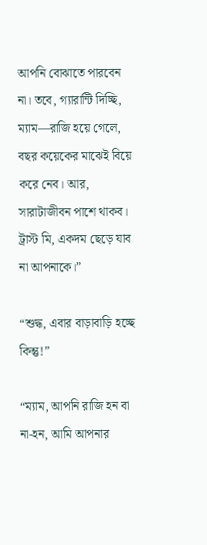আপনি বোঝাতে পারবেন না। তবে, গ্যারান্টি দিচ্ছি, ম্যাম—রাজি হয়ে গেলে, বছর কয়েকের মাঝেই বিয়ে করে নেব। আর, সারাটাজীবন পাশে থাকব। ট্রাস্ট মি, একদম ছেড়ে যাব না আপনাকে।”

“শুদ্ধ, এবার বাড়াবাড়ি হচ্ছে কিন্তু!”

“ম্যাম, আপনি রাজি হন বা না-হন, আমি আপনার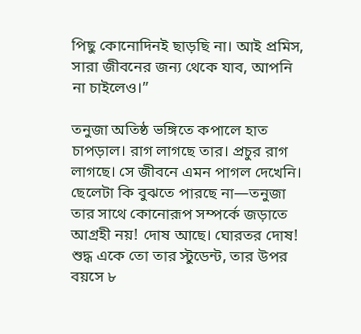পিছু কোনোদিনই ছাড়ছি না। আই প্রমিস, সারা জীবনের জন্য থেকে যাব, আপনি না চাইলেও।”

তনুজা অতিষ্ঠ ভঙ্গিতে কপালে হাত চাপড়াল। রাগ লাগছে তার। প্রচুর রাগ লাগছে। সে জীবনে এমন পাগল দেখেনি। ছেলেটা কি বুঝতে পারছে না—তনুজা তার সাথে কোনোরূপ সম্পর্কে জড়াতে আগ্রহী নয়! দোষ আছে। ঘোরতর দোষ! শুদ্ধ একে তো তার স্টুডেন্ট, তার উপর বয়সে ৮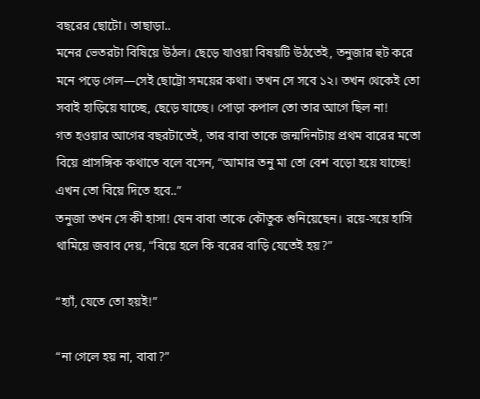বছরের ছোটো। তাছাড়া..
মনের ভেতরটা বিষিয়ে উঠল। ছেড়ে যাওয়া বিষয়টি উঠতেই, তনুজার হুট করে মনে পড়ে গেল—সেই ছোট্টো সময়ের কথা। তখন সে সবে ১২। তখন থেকেই তো সবাই হাড়িয়ে যাচ্ছে, ছেড়ে যাচ্ছে। পোড়া কপাল তো তার আগে ছিল না!
গত হওয়ার আগের বছরটাতেই, তার বাবা তাকে জন্মদিনটায় প্রথম বারের মতো বিয়ে প্রাসঙ্গিক কথাতে বলে বসেন, “আমার তনু মা তো বেশ বড়ো হয়ে যাচ্ছে! এখন তো বিয়ে দিতে হবে..”
তনুজা তখন সে কী হাসা! যেন বাবা তাকে কৌতুক শুনিয়েছেন। রয়ে-সয়ে হাসি থামিয়ে জবাব দেয়, “বিয়ে হলে কি বরের বাড়ি যেতেই হয়?”

“হ্যাঁ, যেতে তো হয়ই!”

“না গেলে হয় না, বাবা?”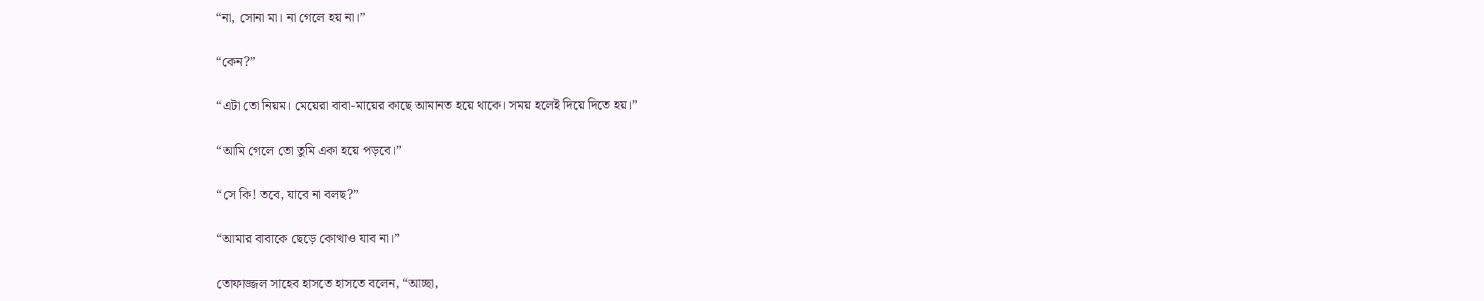“না, সোনা মা। না গেলে হয় না।”

“কেন?”

“এটা তো নিয়ম। মেয়েরা বাবা-মায়ের কাছে আমানত হয়ে থাকে। সময় হলেই দিয়ে দিতে হয়।”

“আমি গেলে তো তুমি একা হয়ে পড়বে।”

“সে কি! তবে, যাবে না বলছ?”

“আমার বাবাকে ছেড়ে কোত্থাও যাব না।”

তোফাজ্জল সাহেব হাসতে হাসতে বলেন, “আচ্ছা,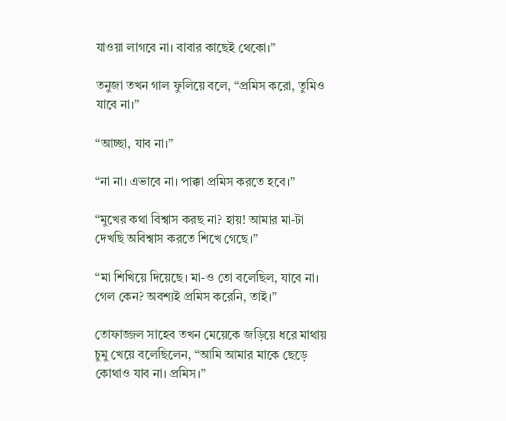যাওয়া লাগবে না। বাবার কাছেই থেকো।”

তনুজা তখন গাল ফুলিয়ে বলে, “প্রমিস করো, তুমিও যাবে না।”

“আচ্ছা, যাব না।”

“না না। এভাবে না। পাক্কা প্রমিস করতে হবে।”

“মুখের কথা বিশ্বাস করছ না? হায়! আমার মা-টা দেখছি অবিশ্বাস করতে শিখে গেছে।”

“মা শিখিয়ে দিয়েছে। মা-ও তো বলেছিল, যাবে না। গেল কেন? অবশ্যই প্রমিস করেনি, তাই।”

তোফাজ্জল সাহেব তখন মেয়েকে জড়িয়ে ধরে মাথায় চুমু খেয়ে বলেছিলেন, “আমি আমার মাকে ছেড়ে কোথাও যাব না। প্রমিস।”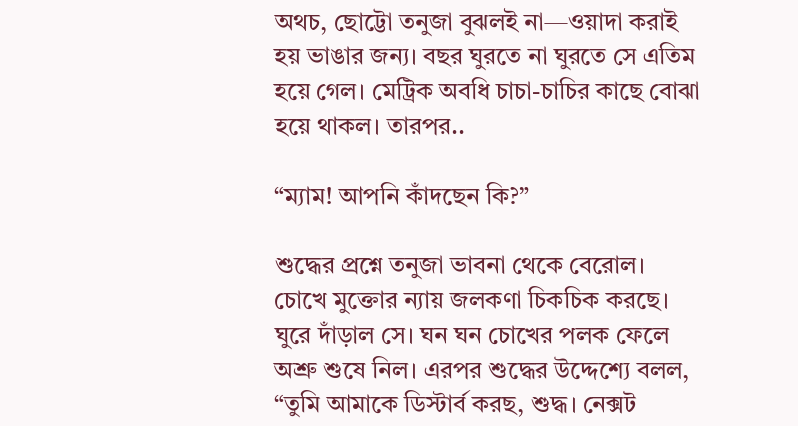অথচ, ছোট্টো তনুজা বুঝলই না—ওয়াদা করাই হয় ভাঙার জন্য। বছর ঘুরতে না ঘুরতে সে এতিম হয়ে গেল। মেট্রিক অবধি চাচা-চাচির কাছে বোঝা হয়ে থাকল। তারপর..

“ম্যাম! আপনি কাঁদছেন কি?”

শুদ্ধের প্রশ্নে তনুজা ভাবনা থেকে বেরোল। চোখে মুক্তোর ন্যায় জলকণা চিকচিক করছে। ঘুরে দাঁড়াল সে। ঘন ঘন চোখের পলক ফেলে অশ্রু শুষে নিল। এরপর শুদ্ধের উদ্দেশ্যে বলল, “তুমি আমাকে ডিস্টার্ব করছ, শুদ্ধ। নেক্সট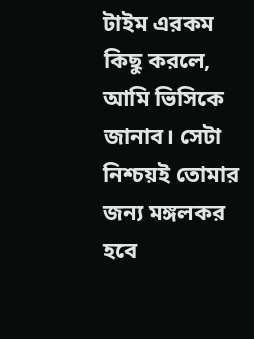টাইম এরকম কিছু করলে, আমি ভিসিকে জানাব। সেটা নিশ্চয়ই তোমার জন্য মঙ্গলকর হবে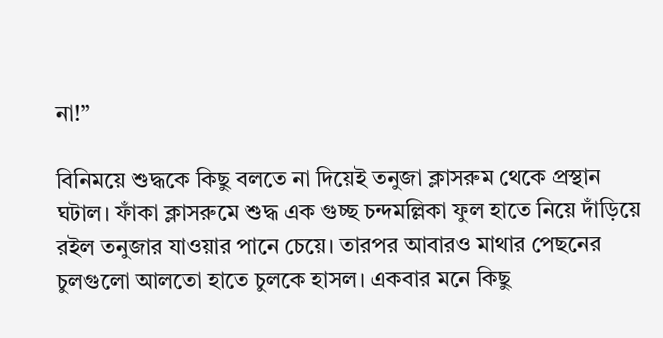না!”

বিনিময়ে শুদ্ধকে কিছু বলতে না দিয়েই তনুজা ক্লাসরুম থেকে প্রস্থান ঘটাল। ফাঁকা ক্লাসরুমে শুদ্ধ এক গুচ্ছ চন্দমল্লিকা ফুল হাতে নিয়ে দাঁড়িয়ে রইল তনুজার যাওয়ার পানে চেয়ে। তারপর আবারও মাথার পেছনের চুলগুলো আলতো হাতে চুলকে হাসল। একবার মনে কিছু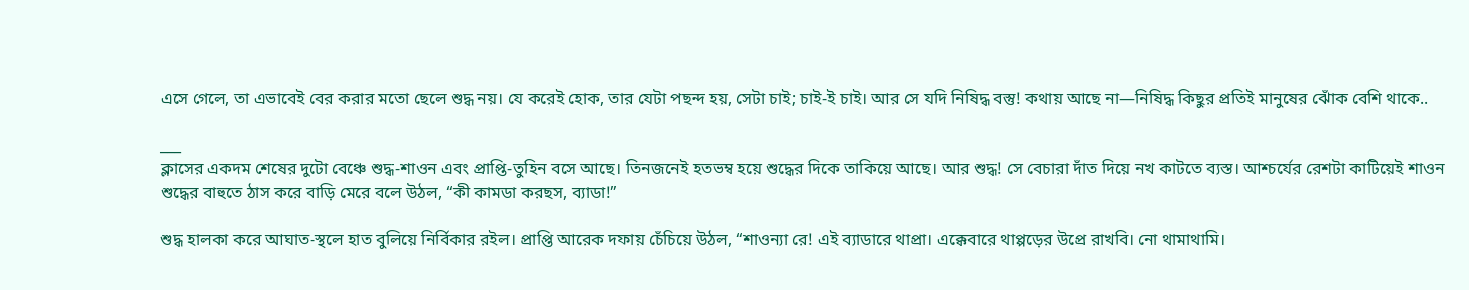এসে গেলে, তা এভাবেই বের করার মতো ছেলে শুদ্ধ নয়। যে করেই হোক, তার যেটা পছন্দ হয়, সেটা চাই; চাই-ই চাই। আর সে যদি নিষিদ্ধ বস্তু! কথায় আছে না—নিষিদ্ধ কিছুর প্রতিই মানুষের ঝোঁক বেশি থাকে..

___
ক্লাসের একদম শেষের দুটো বেঞ্চে শুদ্ধ-শাওন এবং প্রাপ্তি-তুহিন বসে আছে। তিনজনেই হতভম্ব হয়ে শুদ্ধের দিকে তাকিয়ে আছে। আর শুদ্ধ! সে বেচারা দাঁত দিয়ে নখ কাটতে ব্যস্ত। আশ্চর্যের রেশটা কাটিয়েই শাওন শুদ্ধের বাহুতে ঠাস করে বাড়ি মেরে বলে উঠল, “কী কামডা করছস, ব্যাডা!”

শুদ্ধ হালকা করে আঘাত-স্থলে হাত বুলিয়ে নির্বিকার রইল। প্রাপ্তি আরেক দফায় চেঁচিয়ে উঠল, “শাওন্যা রে! এই ব্যাডারে থাপ্রা। এক্কেবারে থাপ্পড়ের উপ্রে রাখবি। নো থামাথামি।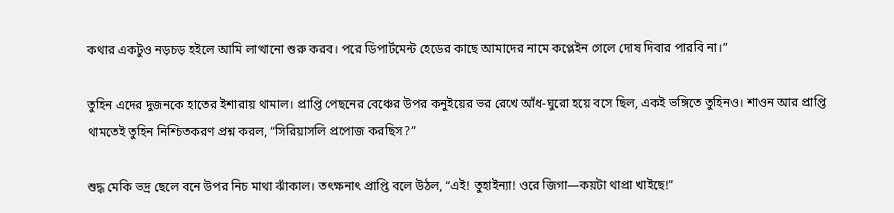কথার একটুও নড়চড় হইলে আমি লাত্থানো শুরু করব। পরে ডিপার্টমেন্ট হেডের কাছে আমাদের নামে কপ্লেইন গেলে দোষ দিবার পারবি না।”

তুহিন এদের দুজনকে হাতের ইশারায় থামাল। প্রাপ্তি পেছনের বেঞ্চের উপর কনুইয়ের ভর রেখে আঁধ-ঘুরো হয়ে বসে ছিল, একই ভঙ্গিতে তুহিনও। শাওন আর প্রাপ্তি থামতেই তুহিন নিশ্চিতকরণ প্রশ্ন করল, “সিরিয়াসলি প্রপোজ করছিস?”

শুদ্ধ মেকি ভদ্র ছেলে বনে উপর নিচ মাথা ঝাঁকাল। তৎক্ষনাৎ প্রাপ্তি বলে উঠল, “এই! তুহাইন্যা! ওরে জিগা—কয়টা থাপ্রা খাইছে!”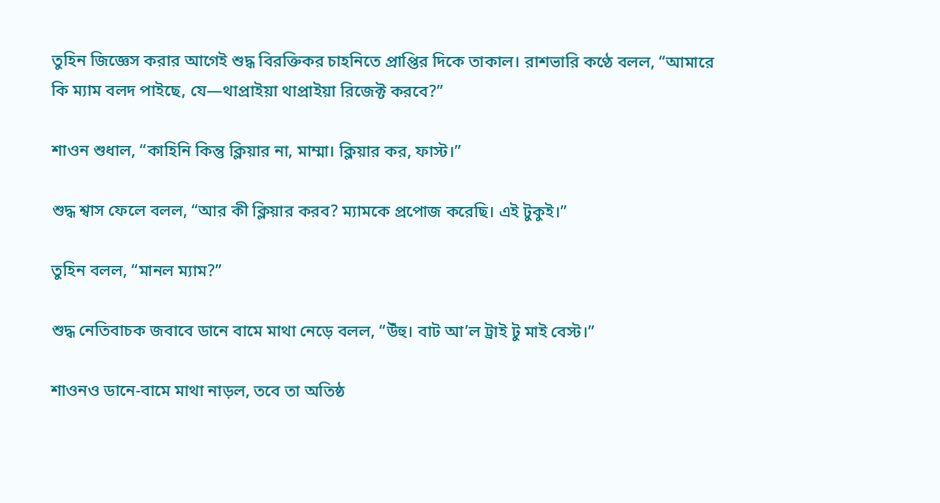তুহিন জিজ্ঞেস করার আগেই শুদ্ধ বিরক্তিকর চাহনিতে প্রাপ্তির দিকে তাকাল। রাশভারি কণ্ঠে বলল, “আমারে কি ম্যাম বলদ পাইছে, যে—থাপ্রাইয়া থাপ্রাইয়া রিজেক্ট করবে?”

শাওন শুধাল, “কাহিনি কিন্তু ক্লিয়ার না, মাম্মা। ক্লিয়ার কর, ফাস্ট।”

শুদ্ধ শ্বাস ফেলে বলল, “আর কী ক্লিয়ার করব? ম্যামকে প্রপোজ করেছি। এই টুকুই।”

তুহিন বলল, “মানল ম্যাম?”

শুদ্ধ নেতিবাচক জবাবে ডানে বামে মাথা নেড়ে বলল, “উঁহু। বাট আ’ল ট্রাই টু মাই বেস্ট।”

শাওনও ডানে-বামে মাথা নাড়ল, তবে তা অতিষ্ঠ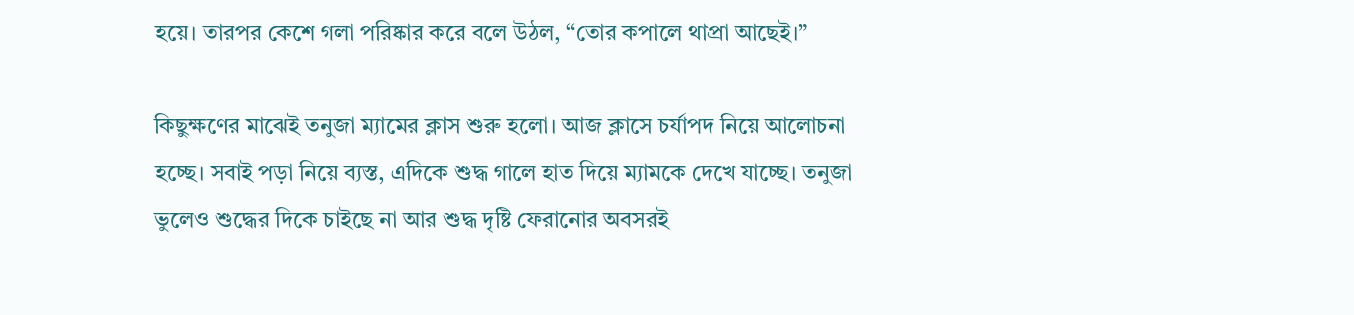হয়ে। তারপর কেশে গলা পরিষ্কার করে বলে উঠল, “তোর কপালে থাপ্রা আছেই।”

কিছুক্ষণের মাঝেই তনুজা ম্যামের ক্লাস শুরু হলো। আজ ক্লাসে চর্যাপদ নিয়ে আলোচনা হচ্ছে। সবাই পড়া নিয়ে ব্যস্ত, এদিকে শুদ্ধ গালে হাত দিয়ে ম্যামকে দেখে যাচ্ছে। তনুজা ভুলেও শুদ্ধের দিকে চাইছে না আর শুদ্ধ দৃষ্টি ফেরানোর অবসরই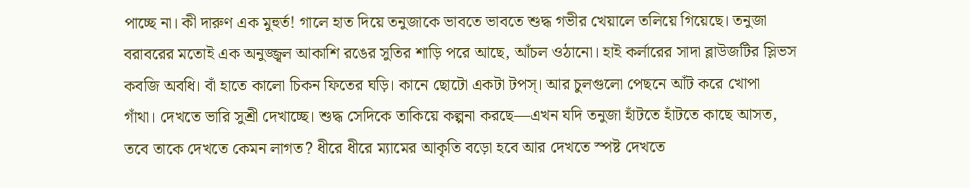পাচ্ছে না। কী দারুণ এক মুহুর্ত! গালে হাত দিয়ে তনুজাকে ভাবতে ভাবতে শুদ্ধ গভীর খেয়ালে তলিয়ে গিয়েছে। তনুজা বরাবরের মতোই এক অনুজ্জ্বল আকাশি রঙের সুতির শাড়ি পরে আছে, আঁচল ওঠানো। হাই কর্লারের সাদা ব্লাউজটির স্লিভস কবজি অবধি। বাঁ হাতে কালো চিকন ফিতের ঘড়ি। কানে ছোটো একটা টপস্। আর চুলগুলো পেছনে আঁট করে খোপা গাঁথা। দেখতে ভারি সুশ্রী দেখাচ্ছে। শুদ্ধ সেদিকে তাকিয়ে কল্পনা করছে—এখন যদি তনুজা হাঁটতে হাঁটতে কাছে আসত, তবে তাকে দেখতে কেমন লাগত? ধীরে ধীরে ম্যামের আকৃতি বড়ো হবে আর দেখতে স্পষ্ট দেখতে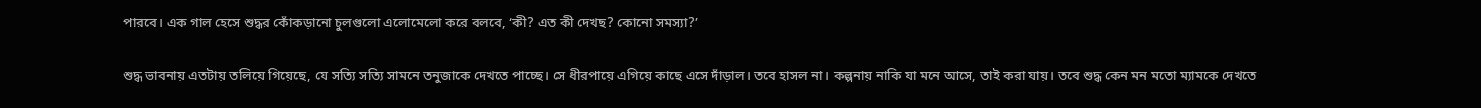পারবে। এক গাল হেসে শুদ্ধর কোঁকড়ানো চুলগুলো এলোমেলো করে বলবে, ‘কী? এত কী দেখছ? কোনো সমস্যা?’

শুদ্ধ ভাবনায় এতটায় তলিয়ে গিয়েছে, যে সত্যি সত্যি সামনে তনুজাকে দেখতে পাচ্ছে। সে ধীরপায়ে এগিয়ে কাছে এসে দাঁড়াল। তবে হাসল না। কল্পনায় নাকি যা মনে আসে, তাই করা যায়। তবে শুদ্ধ কেন মন মতো ম্যামকে দেখতে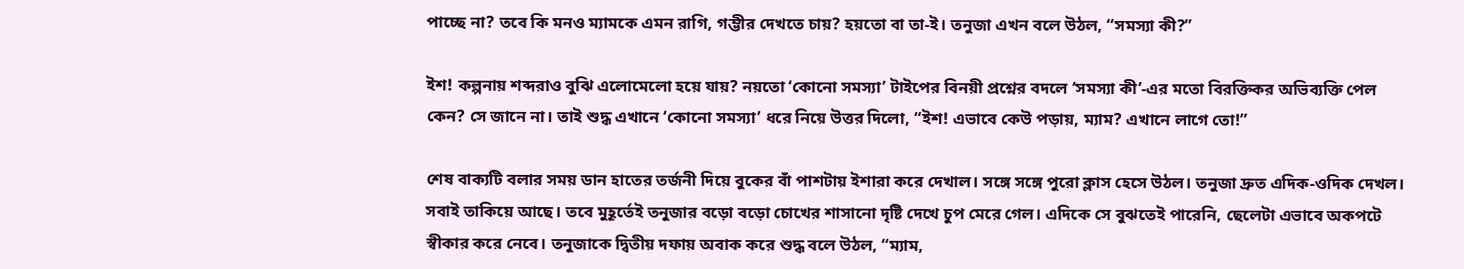পাচ্ছে না? তবে কি মনও ম্যামকে এমন রাগি, গম্ভীর দেখতে চায়? হয়তো বা তা-ই। তনুজা এখন বলে উঠল, “সমস্যা কী?”

ইশ! কল্পনায় শব্দরাও বুঝি এলোমেলো হয়ে যায়? নয়তো ‘কোনো সমস্যা’ টাইপের বিনয়ী প্রশ্নের বদলে ‘সমস্যা কী’-এর মতো বিরক্তিকর অভিব্যক্তি পেল কেন? সে জানে না। তাই শুদ্ধ এখানে ‘কোনো সমস্যা’ ধরে নিয়ে উত্তর দিলো, “ইশ! এভাবে কেউ পড়ায়, ম্যাম? এখানে লাগে তো!”

শেষ বাক্যটি বলার সময় ডান হাতের তর্জনী দিয়ে বুকের বাঁ পাশটায় ইশারা করে দেখাল। সঙ্গে সঙ্গে পুরো ক্লাস হেসে উঠল। তনুজা দ্রুত এদিক-ওদিক দেখল। সবাই তাকিয়ে আছে। তবে মুহূর্তেই তনুজার বড়ো বড়ো চোখের শাসানো দৃষ্টি দেখে চুপ মেরে গেল। এদিকে সে বুঝতেই পারেনি, ছেলেটা এভাবে অকপটে স্বীকার করে নেবে। তনুজাকে দ্বিতীয় দফায় অবাক করে শুদ্ধ বলে উঠল, “ম্যাম,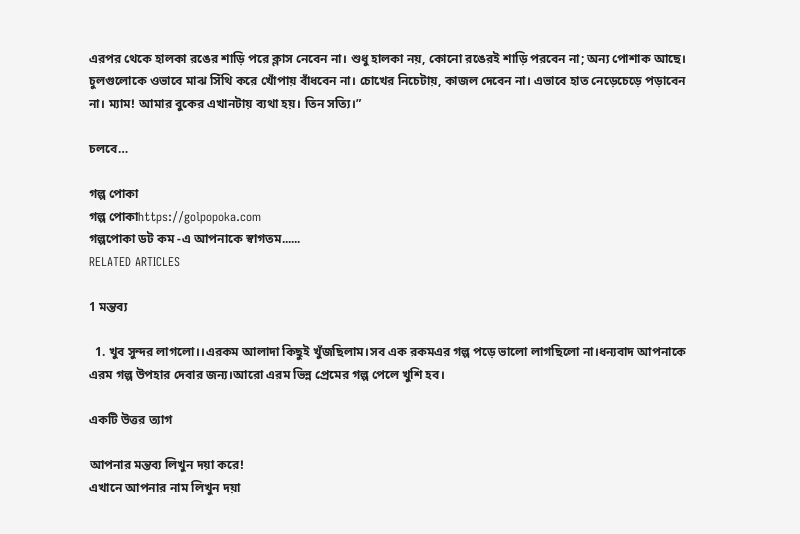এরপর থেকে হালকা রঙের শাড়ি পরে ক্লাস নেবেন না। শুধু হালকা নয়, কোনো রঙেরই শাড়ি পরবেন না; অন্য পোশাক আছে। চুলগুলোকে ওভাবে মাঝ সিঁথি করে খোঁপায় বাঁধবেন না। চোখের নিচেটায়, কাজল দেবেন না। এভাবে হাত নেড়েচেড়ে পড়াবেন না। ম্যাম! আমার বুকের এখানটায় ব্যথা হয়। তিন সত্যি।”

চলবে…

গল্প পোকা
গল্প পোকাhttps://golpopoka.com
গল্পপোকা ডট কম -এ আপনাকে স্বাগতম......
RELATED ARTICLES

1 মন্তব্য

  1. খুব সুন্দর লাগলো।।এরকম আলাদা কিছুই খুঁজছিলাম।সব এক রকমএর গল্প পড়ে ভালো লাগছিলো না।ধন্যবাদ আপনাকে এরম গল্প উপহার দেবার জন্য।আরো এরম ভিন্ন প্রেমের গল্প পেলে খুশি হব।

একটি উত্তর ত্যাগ

আপনার মন্তব্য লিখুন দয়া করে!
এখানে আপনার নাম লিখুন দয়া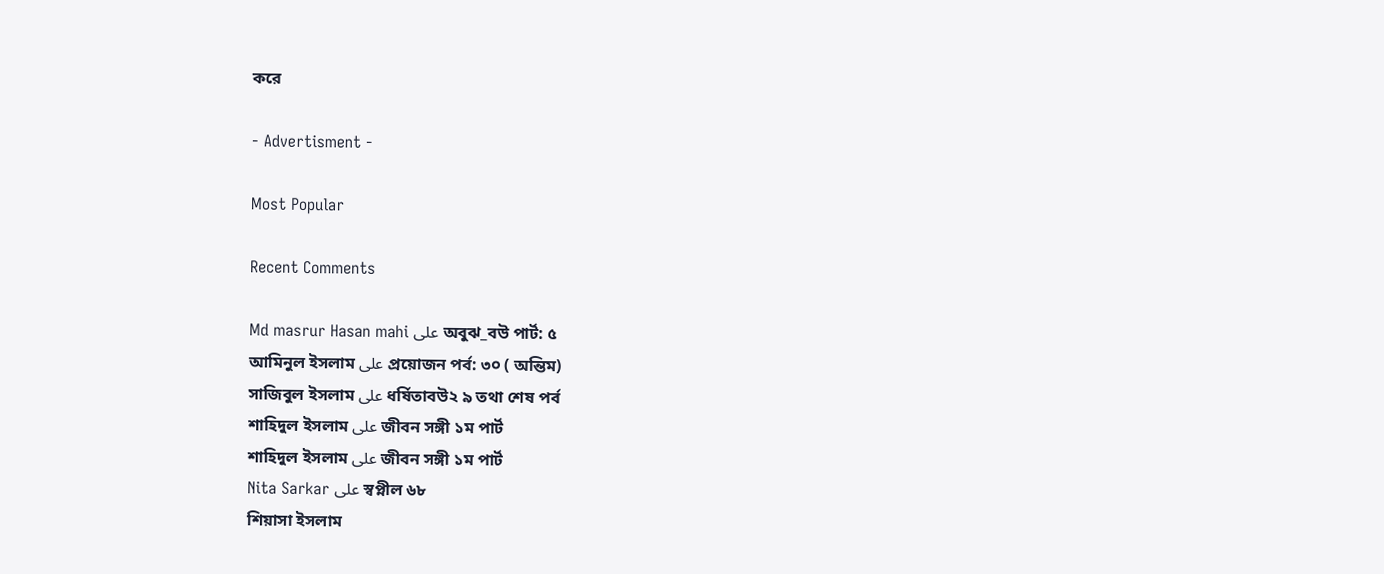করে

- Advertisment -

Most Popular

Recent Comments

Md masrur Hasan mahi على অবুঝ_বউ পার্ট: ৫
আমিনুল ইসলাম على প্রয়োজন পর্ব: ৩০ ( অন্তিম)
সাজিবুল ইসলাম على ধর্ষিতাবউ২ ৯ তথা শেষ পর্ব
শাহিদুল ইসলাম على জীবন সঙ্গী ১ম পার্ট
শাহিদুল ইসলাম على জীবন সঙ্গী ১ম পার্ট
Nita Sarkar على স্বপ্নীল ৬৮
শিয়াসা ইসলাম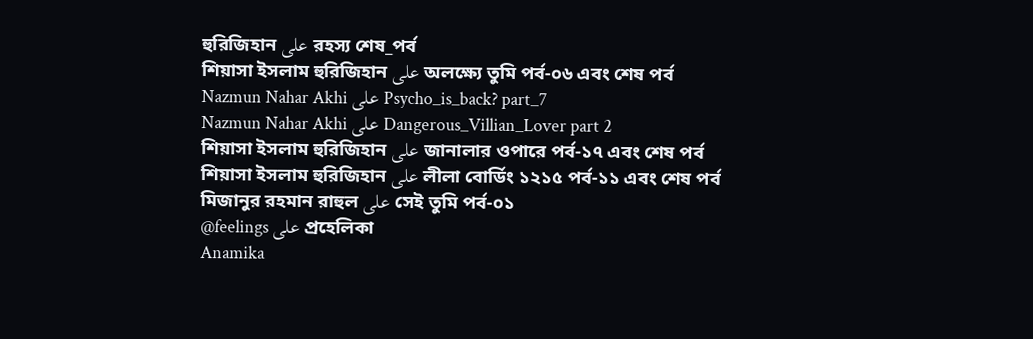হুরিজিহান على রহস্য শেষ_পর্ব
শিয়াসা ইসলাম হুরিজিহান على অলক্ষ্যে তুমি পর্ব-০৬ এবং শেষ পর্ব
Nazmun Nahar Akhi على Psycho_is_back? part_7
Nazmun Nahar Akhi على Dangerous_Villian_Lover part 2
শিয়াসা ইসলাম হুরিজিহান على জানালার ওপারে পর্ব-১৭ এবং শেষ পর্ব
শিয়াসা ইসলাম হুরিজিহান على লীলা বোর্ডিং ১২১৫ পর্ব-১১ এবং শেষ পর্ব
মিজানুর রহমান রাহুল على সেই তুমি পর্ব-০১
@feelings على প্রহেলিকা
Anamika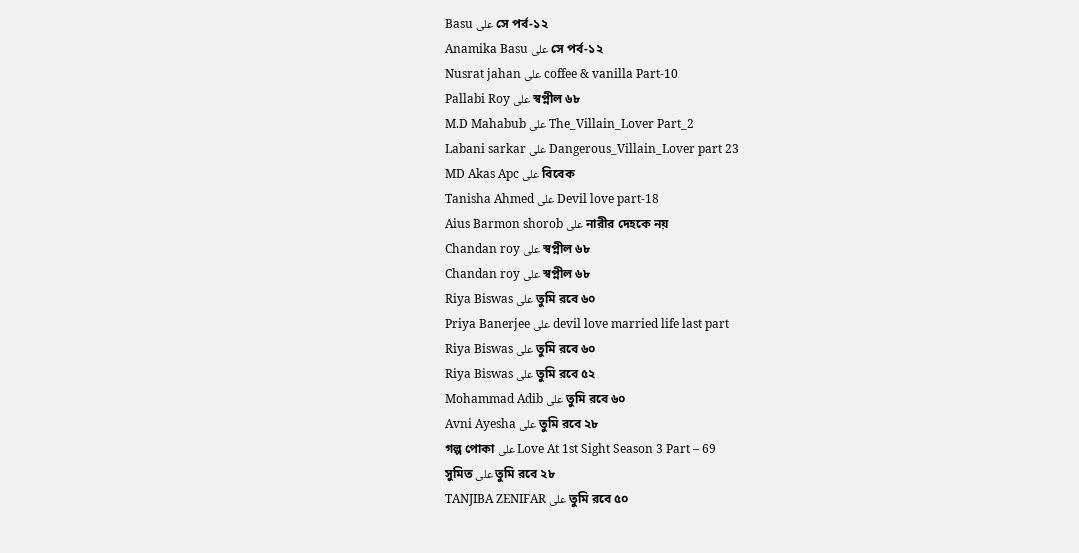Basu على সে পর্ব-১২
Anamika Basu على সে পর্ব-১২
Nusrat jahan على coffee & vanilla Part-10
Pallabi Roy على স্বপ্নীল ৬৮
M.D Mahabub على The_Villain_Lover Part_2
Labani sarkar على Dangerous_Villain_Lover part 23
MD Akas Apc على বিবেক
Tanisha Ahmed على Devil love part-18
Aius Barmon shorob على নারীর দেহকে নয়
Chandan roy على স্বপ্নীল ৬৮
Chandan roy على স্বপ্নীল ৬৮
Riya Biswas على তুমি রবে ৬০
Priya Banerjee على devil love married life last part
Riya Biswas على তুমি রবে ৬০
Riya Biswas على তুমি রবে ৫২
Mohammad Adib على তুমি রবে ৬০
Avni Ayesha على তুমি রবে ২৮
গল্প পোকা على Love At 1st Sight Season 3 Part – 69
সুমিত على তুমি রবে ২৮
TANJIBA ZENIFAR على তুমি রবে ৫০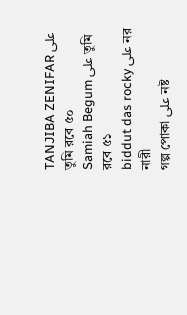TANJIBA ZENIFAR على তুমি রবে ৫০
Samiah Begum على তুমি রবে ৫১
biddut das rocky على নর নারী
গল্প পোকা على নষ্ট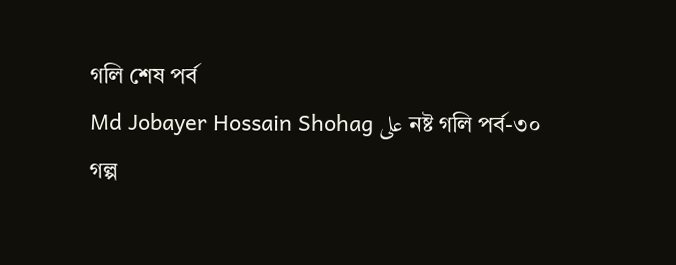গলি শেষ পর্ব
Md Jobayer Hossain Shohag على নষ্ট গলি পর্ব-৩০
গল্প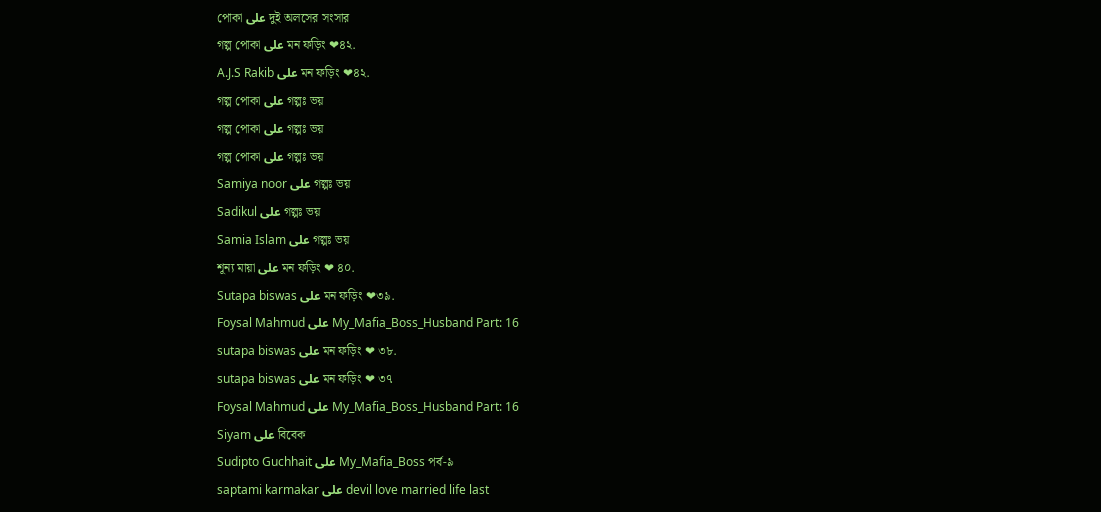পোকা على দুই অলসের সংসার
গল্প পোকা على মন ফড়িং ❤৪২.
A.J.S Rakib على মন ফড়িং ❤৪২.
গল্প পোকা على গল্পঃ ভয়
গল্প পোকা على গল্পঃ ভয়
গল্প পোকা على গল্পঃ ভয়
Samiya noor على গল্পঃ ভয়
Sadikul على গল্পঃ ভয়
Samia Islam على গল্পঃ ভয়
শূন্য মায়া على মন ফড়িং ❤ ৪০.
Sutapa biswas على মন ফড়িং ❤৩৯.
Foysal Mahmud على My_Mafia_Boss_Husband Part: 16
sutapa biswas على মন ফড়িং ❤ ৩৮.
sutapa biswas على মন ফড়িং ❤ ৩৭
Foysal Mahmud على My_Mafia_Boss_Husband Part: 16
Siyam على বিবেক
Sudipto Guchhait على My_Mafia_Boss পর্ব-৯
saptami karmakar على devil love married life last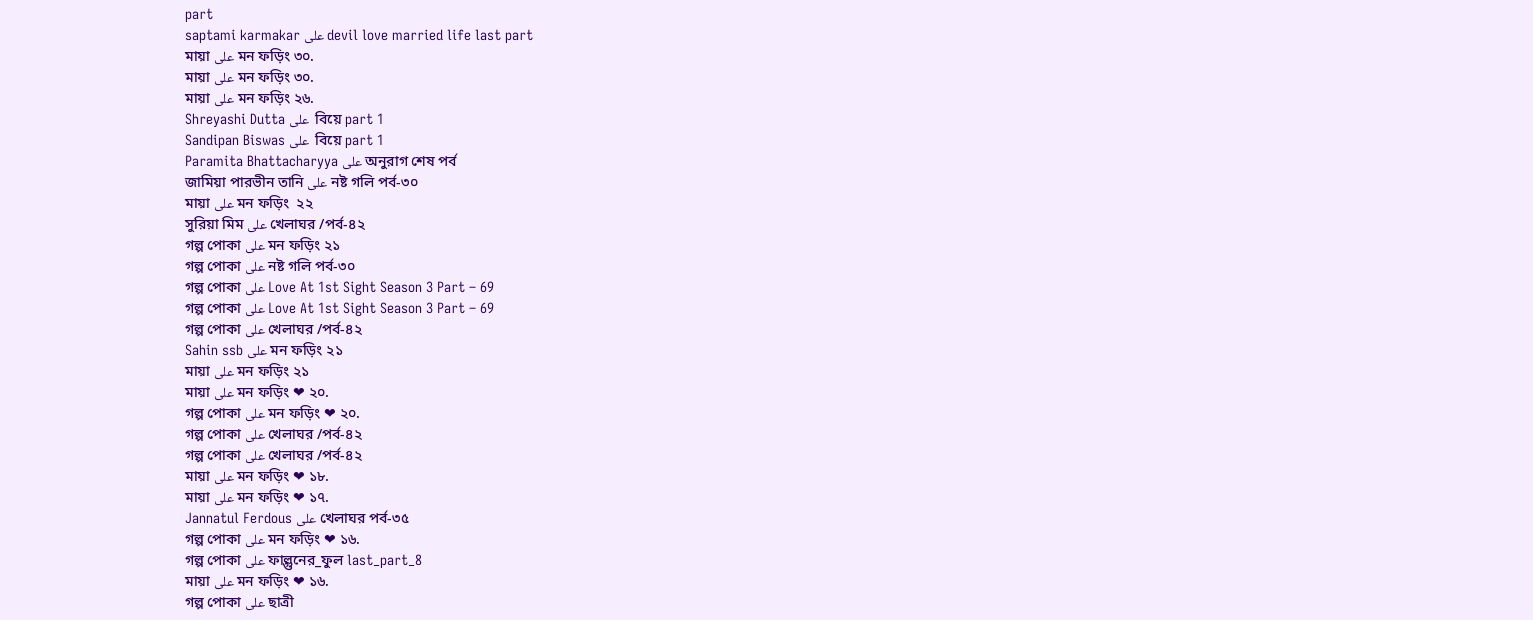part
saptami karmakar على devil love married life last part
মায়া على মন ফড়িং ৩০.
মায়া على মন ফড়িং ৩০.
মায়া على মন ফড়িং ২৬.
Shreyashi Dutta على  বিয়ে part 1
Sandipan Biswas على  বিয়ে part 1
Paramita Bhattacharyya على অনুরাগ শেষ পর্ব
জামিয়া পারভীন তানি على নষ্ট গলি পর্ব-৩০
মায়া على মন ফড়িং  ২২
সুরিয়া মিম على খেলাঘর /পর্ব-৪২
গল্প পোকা على মন ফড়িং ২১
গল্প পোকা على নষ্ট গলি পর্ব-৩০
গল্প পোকা على Love At 1st Sight Season 3 Part – 69
গল্প পোকা على Love At 1st Sight Season 3 Part – 69
গল্প পোকা على খেলাঘর /পর্ব-৪২
Sahin ssb على মন ফড়িং ২১
মায়া على মন ফড়িং ২১
মায়া على মন ফড়িং ❤ ২০.
গল্প পোকা على মন ফড়িং ❤ ২০.
গল্প পোকা على খেলাঘর /পর্ব-৪২
গল্প পোকা على খেলাঘর /পর্ব-৪২
মায়া على মন ফড়িং ❤ ১৮.
মায়া على মন ফড়িং ❤ ১৭.
Jannatul Ferdous على খেলাঘর পর্ব-৩৫
গল্প পোকা على মন ফড়িং ❤ ১৬.
গল্প পোকা على ফাল্গুনের_ফুল last_part_8
মায়া على মন ফড়িং ❤ ১৬.
গল্প পোকা على ছাত্রী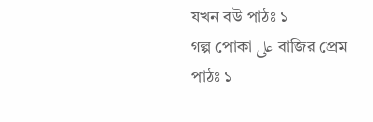যখন বউ পাঠঃ ১
গল্প পোকা على বাজির প্রেম পাঠঃ ১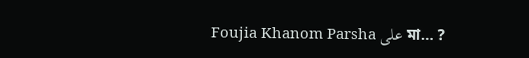Foujia Khanom Parsha على মা… ?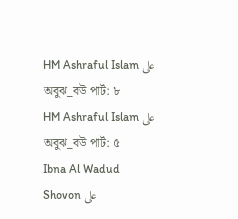HM Ashraful Islam على অবুঝ_বউ পার্ট: ৮
HM Ashraful Islam على অবুঝ_বউ পার্ট: ৫
Ibna Al Wadud Shovon على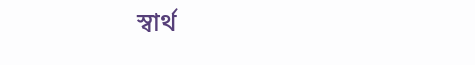স্বার্থ